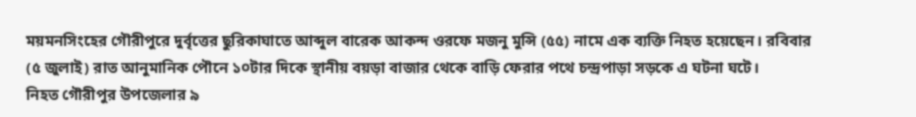ময়মনসিংহের গৌরীপুরে দুর্বৃত্তের ছুরিকাঘাতে আব্দুল বারেক আকন্দ ওরফে মজনু মুন্সি (৫৫) নামে এক ব্যক্তি নিহত হয়েছেন। রবিবার (৫ জুলাই) রাত আনুমানিক পৌনে ১০টার দিকে স্থানীয় বয়ড়া বাজার থেকে বাড়ি ফেরার পথে চন্দ্রপাড়া সড়কে এ ঘটনা ঘটে।
নিহত গৌরীপুর উপজেলার ৯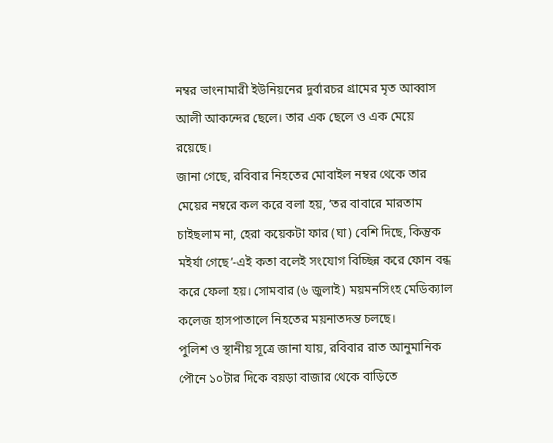নম্বর ভাংনামারী ইউনিয়নের দুর্বারচর গ্রামের মৃত আব্বাস আলী আকন্দের ছেলে। তার এক ছেলে ও এক মেয়ে রয়েছে।
জানা গেছে, রবিবার নিহতের মোবাইল নম্বর থেকে তার মেয়ের নম্বরে কল করে বলা হয়, ‘তর বাবারে মারতাম চাইছলাম না, হেরা কয়েকটা ফার (ঘা) বেশি দিছে, কিন্তুক মইর্যা গেছে’-এই কতা বলেই সংযোগ বিচ্ছিন্ন করে ফোন বন্ধ করে ফেলা হয়। সোমবার (৬ জুলাই) ময়মনসিংহ মেডিক্যাল কলেজ হাসপাতালে নিহতের ময়নাতদন্ত চলছে।
পুলিশ ও স্থানীয় সূত্রে জানা যায়, রবিবার রাত আনুমানিক পৌনে ১০টার দিকে বয়ড়া বাজার থেকে বাড়িতে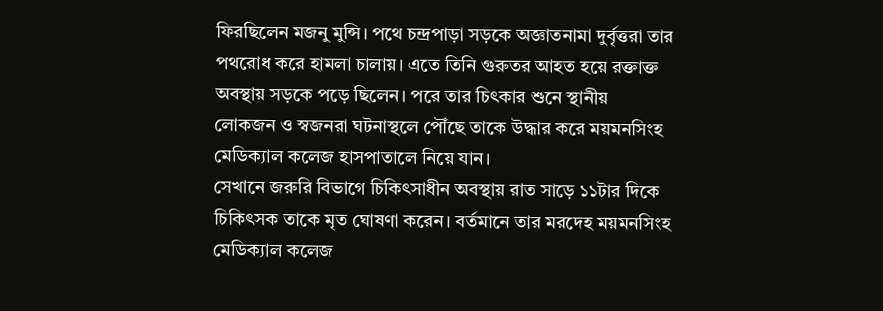ফিরছিলেন মজনু মুন্সি। পথে চন্দ্রপাড়া সড়কে অজ্ঞাতনামা দুর্বৃত্তরা তার পথরোধ করে হামলা চালায়। এতে তিনি গুরুতর আহত হয়ে রক্তাক্ত অবস্থায় সড়কে পড়ে ছিলেন। পরে তার চিৎকার শুনে স্থানীয় লোকজন ও স্বজনরা ঘটনাস্থলে পৌঁছে তাকে উদ্ধার করে ময়মনসিংহ মেডিক্যাল কলেজ হাসপাতালে নিয়ে যান।
সেখানে জরুরি বিভাগে চিকিৎসাধীন অবস্থায় রাত সাড়ে ১১টার দিকে চিকিৎসক তাকে মৃত ঘোষণা করেন। বর্তমানে তার মরদেহ ময়মনসিংহ মেডিক্যাল কলেজ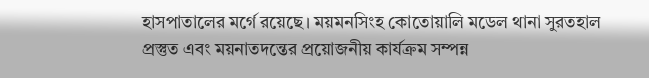হাসপাতালের মর্গে রয়েছে। ময়মনসিংহ কোতোয়ালি মডেল থানা সুরতহাল প্রস্তুত এবং ময়নাতদন্তের প্রয়োজনীয় কার্যক্রম সম্পন্ন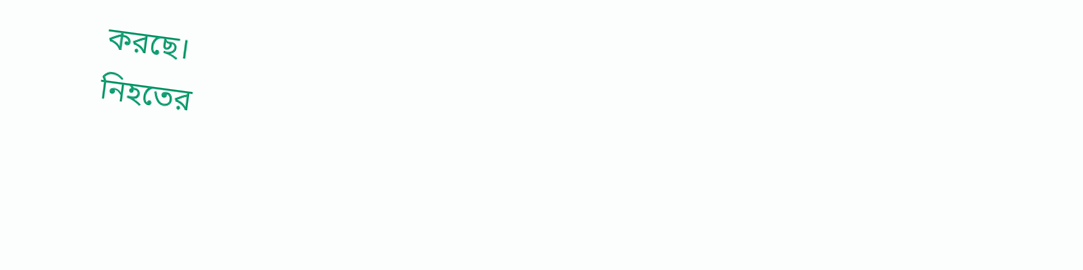করছে।
নিহতের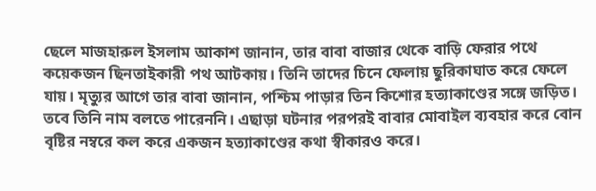ছেলে মাজহারুল ইসলাম আকাশ জানান, তার বাবা বাজার থেকে বাড়ি ফেরার পথে কয়েকজন ছিনতাইকারী পথ আটকায়। তিনি তাদের চিনে ফেলায় ছুরিকাঘাত করে ফেলে যায়। মৃত্যুর আগে তার বাবা জানান, পশ্চিম পাড়ার তিন কিশোর হত্যাকাণ্ডের সঙ্গে জড়িত। তবে তিনি নাম বলতে পারেননি। এছাড়া ঘটনার পরপরই বাবার মোবাইল ব্যবহার করে বোন বৃষ্টির নম্বরে কল করে একজন হত্যাকাণ্ডের কথা স্বীকারও করে।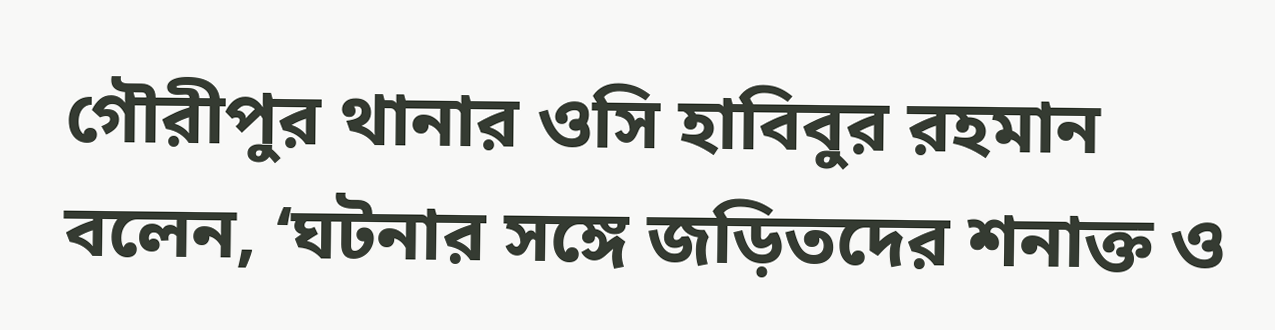গৌরীপুর থানার ওসি হাবিবুর রহমান বলেন, ‘ঘটনার সঙ্গে জড়িতদের শনাক্ত ও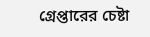গ্রেপ্তারের চেষ্টা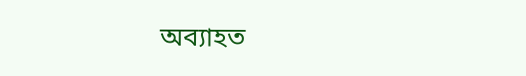অব্যাহত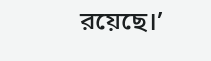রয়েছে।’